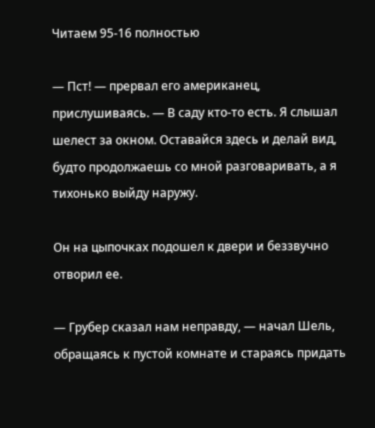Читаем 95-16 полностью

— Пст! — прервал его американец, прислушиваясь. — В саду кто-то есть. Я слышал шелест за окном. Оставайся здесь и делай вид, будто продолжаешь со мной разговаривать, а я тихонько выйду наружу.

Он на цыпочках подошел к двери и беззвучно отворил ее.

— Грубер сказал нам неправду, — начал Шель, обращаясь к пустой комнате и стараясь придать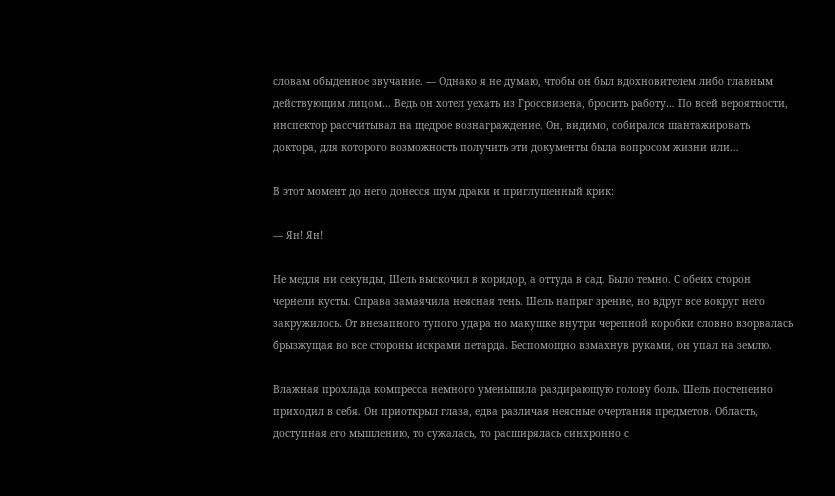словам обыденное звучание. — Однако я не думаю, чтобы он был вдохновителем либо главным действующим лицом… Ведь он хотел уехать из Гроссвизена, бросить работу… По всей вероятности, инспектор рассчитывал на щедрое вознаграждение. Он, видимо, собирался шантажировать доктора, для которого возможность получить эти документы была вопросом жизни или…

В этот момент до него донесся шум драки и приглушенный крик:

— Ян! Ян!

Не медля ни секунды, Шель выскочил в коридор, а оттуда в сад. Было темно. С обеих сторон чернели кусты. Справа замаячила неясная тень. Шель напряг зрение, но вдруг все вокруг него закружилось. От внезапного тупого удара но макушке внутри черепной коробки словно взорвалась брызжущая во все стороны искрами петарда. Беспомощно взмахнув руками, он упал на землю.

Влажная прохлада компресса немного уменьшила раздирающую голову боль. Шель постепенно приходил в себя. Он приоткрыл глаза, едва различая неясные очертания предметов. Область, доступная его мышлению, то сужалась, то расширялась синхронно с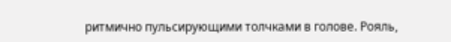ритмично пульсирующими толчками в голове. Рояль,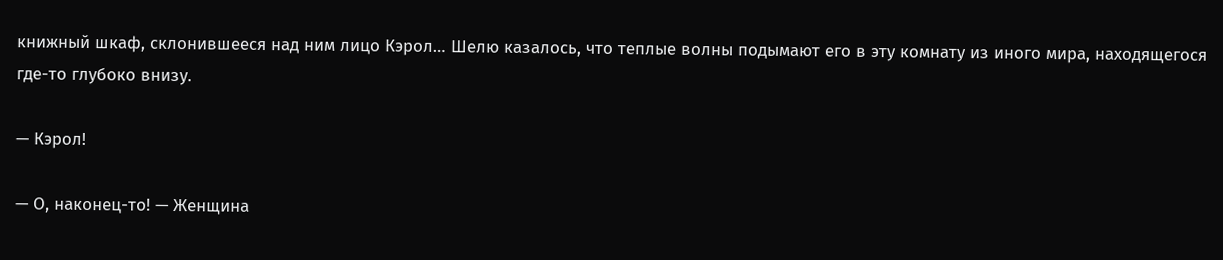книжный шкаф, склонившееся над ним лицо Кэрол… Шелю казалось, что теплые волны подымают его в эту комнату из иного мира, находящегося где-то глубоко внизу.

— Кэрол!

— О, наконец-то! — Женщина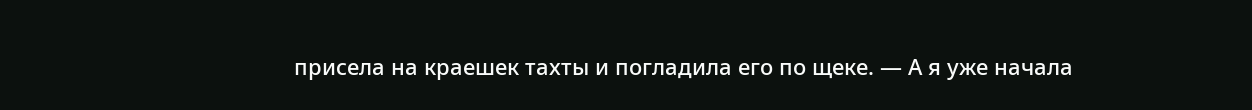присела на краешек тахты и погладила его по щеке. — А я уже начала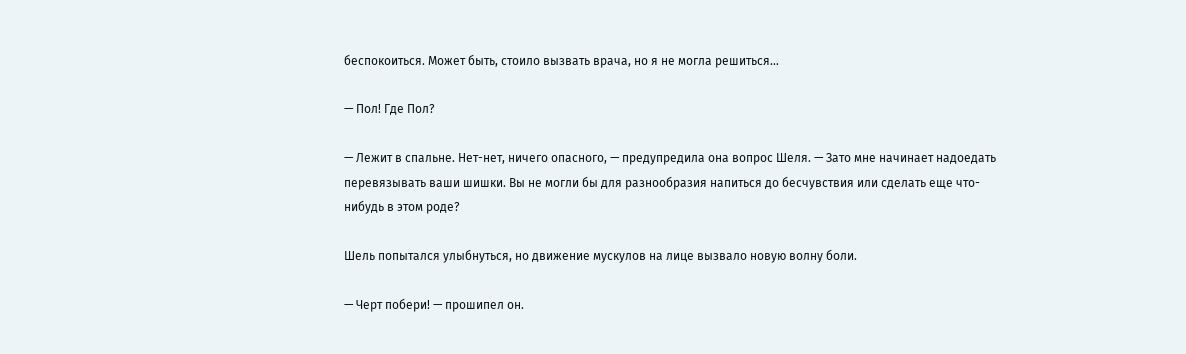беспокоиться. Может быть, стоило вызвать врача, но я не могла решиться…

— Пол! Где Пол?

— Лежит в спальне. Нет-нет, ничего опасного, — предупредила она вопрос Шеля. — Зато мне начинает надоедать перевязывать ваши шишки. Вы не могли бы для разнообразия напиться до бесчувствия или сделать еще что-нибудь в этом роде?

Шель попытался улыбнуться, но движение мускулов на лице вызвало новую волну боли.

— Черт побери! — прошипел он.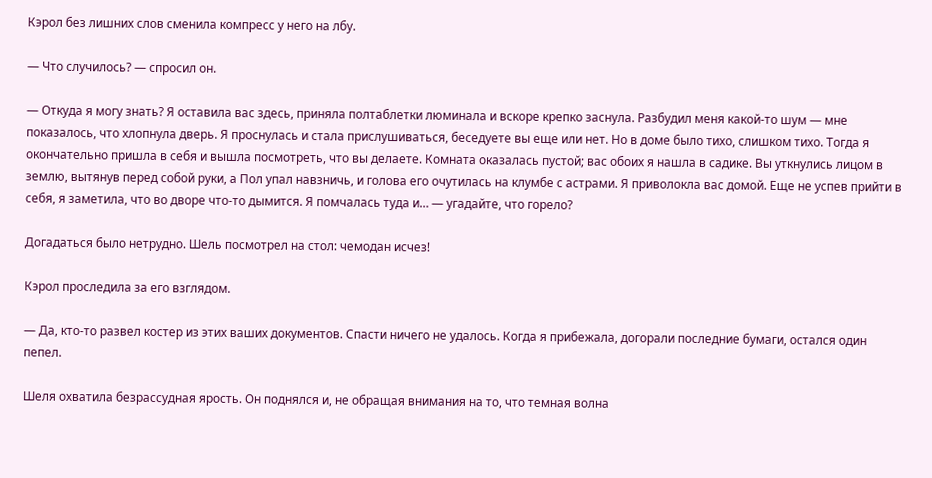Кэрол без лишних слов сменила компресс у него на лбу.

— Что случилось? — спросил он.

— Откуда я могу знать? Я оставила вас здесь, приняла полтаблетки люминала и вскоре крепко заснула. Разбудил меня какой-то шум — мне показалось, что хлопнула дверь. Я проснулась и стала прислушиваться, беседуете вы еще или нет. Но в доме было тихо, слишком тихо. Тогда я окончательно пришла в себя и вышла посмотреть, что вы делаете. Комната оказалась пустой; вас обоих я нашла в садике. Вы уткнулись лицом в землю, вытянув перед собой руки, а Пол упал навзничь, и голова его очутилась на клумбе с астрами. Я приволокла вас домой. Еще не успев прийти в себя, я заметила, что во дворе что-то дымится. Я помчалась туда и… — угадайте, что горело?

Догадаться было нетрудно. Шель посмотрел на стол: чемодан исчез!

Кэрол проследила за его взглядом.

— Да, кто-то развел костер из этих ваших документов. Спасти ничего не удалось. Когда я прибежала, догорали последние бумаги, остался один пепел.

Шеля охватила безрассудная ярость. Он поднялся и, не обращая внимания на то, что темная волна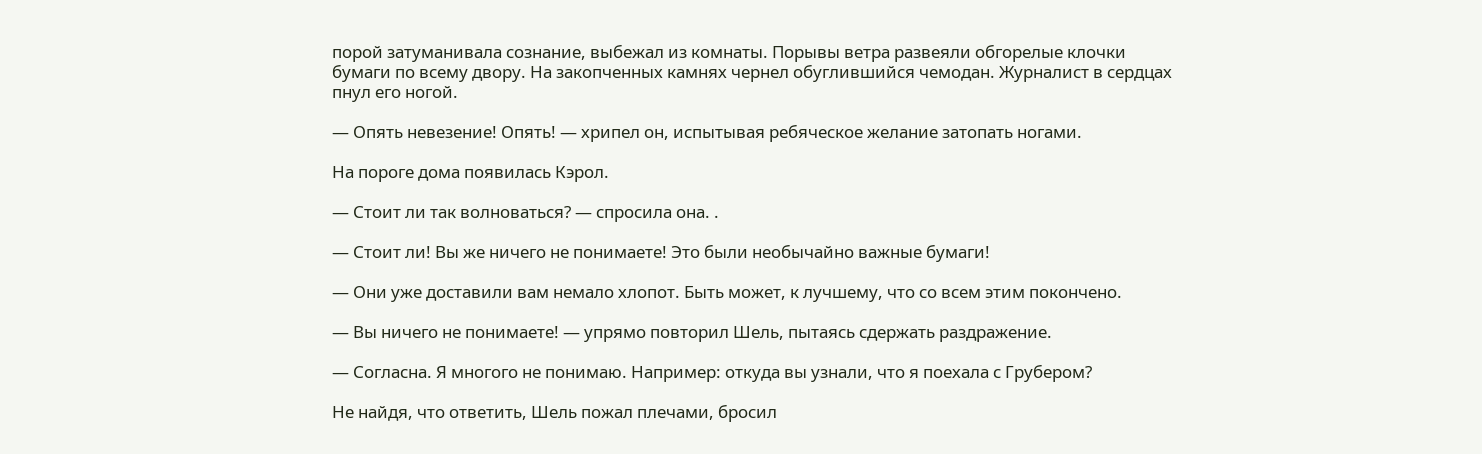порой затуманивала сознание, выбежал из комнаты. Порывы ветра развеяли обгорелые клочки бумаги по всему двору. На закопченных камнях чернел обуглившийся чемодан. Журналист в сердцах пнул его ногой.

— Опять невезение! Опять! — хрипел он, испытывая ребяческое желание затопать ногами.

На пороге дома появилась Кэрол.

— Стоит ли так волноваться? — спросила она. .

— Стоит ли! Вы же ничего не понимаете! Это были необычайно важные бумаги!

— Они уже доставили вам немало хлопот. Быть может, к лучшему, что со всем этим покончено.

— Вы ничего не понимаете! — упрямо повторил Шель, пытаясь сдержать раздражение.

— Согласна. Я многого не понимаю. Например: откуда вы узнали, что я поехала с Грубером?

Не найдя, что ответить, Шель пожал плечами, бросил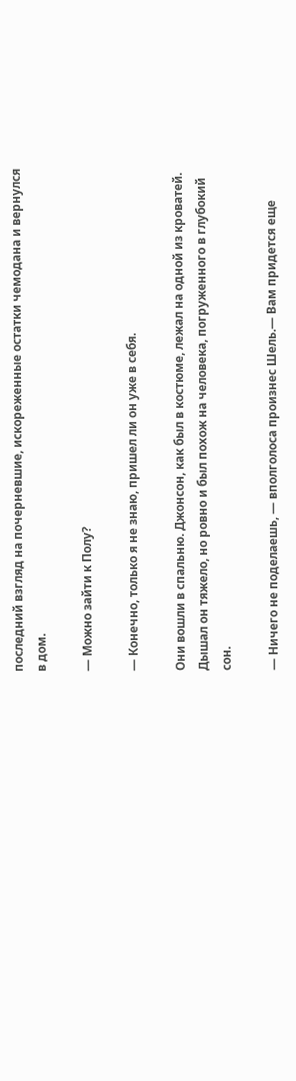последний взгляд на почерневшие, искореженные остатки чемодана и вернулся в дом.

— Можно зайти к Полу?

— Конечно, только я не знаю, пришел ли он уже в себя.

Они вошли в спальню. Джонсон, как был в костюме, лежал на одной из кроватей. Дышал он тяжело, но ровно и был похож на человека, погруженного в глубокий сон.

— Ничего не поделаешь, — вполголоса произнес Шель.— Вам придется еще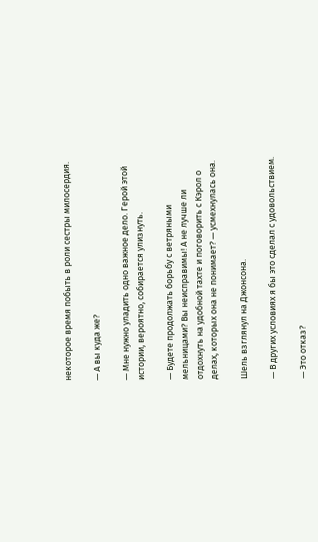некоторое время побыть в роли сестры милосердия.

— А вы куда же?

— Мне нужно уладить одно важное дело. Герой этой истории, вероятно, собирается улизнуть.

— Будете продолжать борьбу с ветряными мельницами? Вы неисправимы! А не лучше ли отдохнуть на удобной тахте и поговорить с Кэрол о делах, которых она не понимает? — усмехнулась она.

Шель взглянул на Джонсона.

— В других условиях я бы это сделал с удовольствием.

— Это отказ?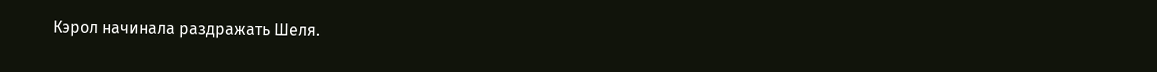Кэрол начинала раздражать Шеля.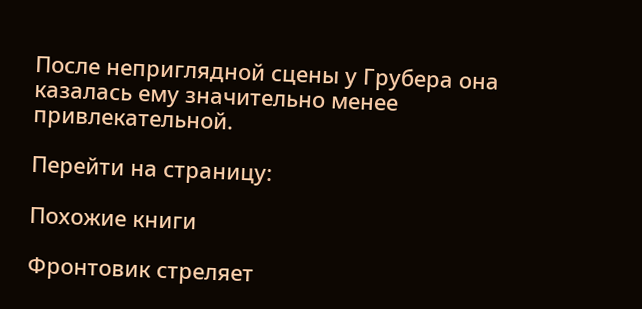После неприглядной сцены у Грубера она казалась ему значительно менее привлекательной.

Перейти на страницу:

Похожие книги

Фронтовик стреляет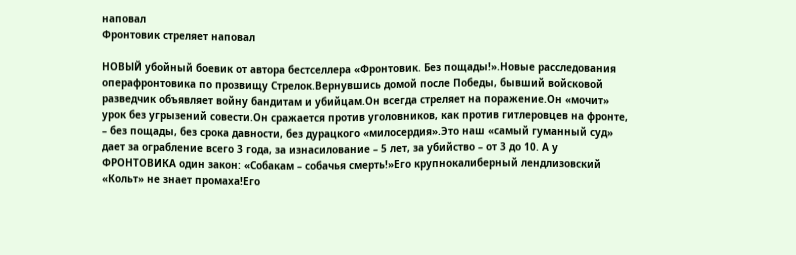наповал
Фронтовик стреляет наповал

НОВЫЙ убойный боевик от автора бестселлера «Фронтовик. Без пощады!».Новые расследования операфронтовика по прозвищу Стрелок.Вернувшись домой после Победы, бывший войсковой разведчик объявляет войну бандитам и убийцам.Он всегда стреляет на поражение.Он «мочит» урок без угрызений совести.Он сражается против уголовников, как против гитлеровцев на фронте, – без пощады, без срока давности, без дурацкого «милосердия».Это наш «самый гуманный суд» дает за ограбление всего 3 года, за изнасилование – 5 лет, за убийство – от 3 до 10. А у ФРОНТОВИКА один закон: «Собакам – собачья смерть!»Его крупнокалиберный лендлизовский «Кольт» не знает промаха!Его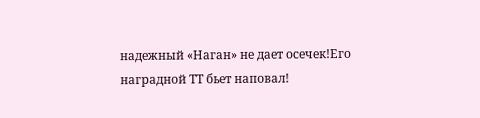надежный «Наган» не дает осечек!Его наградной ТТ бьет наповал!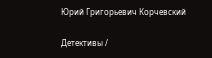Юрий Григорьевич Корчевский

Детективы /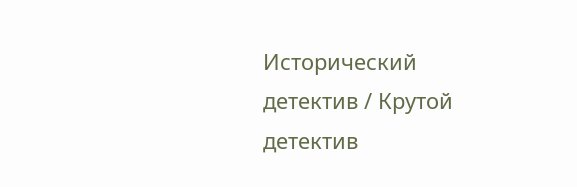Исторический детектив / Крутой детектив